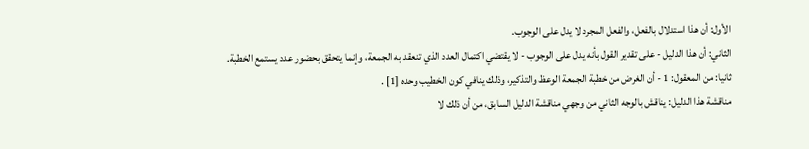الأول: أن هذا استدلال بالفعل، والفعل المجرد لا يدل على الوجوب.
الثاني: أن هذا الدليل - على تقدير القول بأنه يدل على الوجوب - لا يقتضي اكتمال العدد الذي تنعقد به الجمعة، وإنما يتحقق بحضور عدد يستمع الخطبة.
ثانيا: من المعقول: 1 - أن الغرض من خطبة الجمعة الوعظ والتذكير، وذلك ينافي كون الخطيب وحده [1] .
مناقشة هذا الدليل: يناقش بالوجه الثاني من وجهي مناقشة الدليل السابق، من أن ذلك لا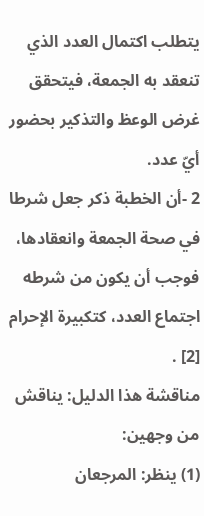يتطلب اكتمال العدد الذي تنعقد به الجمعة، فيتحقق غرض الوعظ والتذكير بحضور أيّ عدد.
2 -أن الخطبة ذكر جعل شرطا في صحة الجمعة وانعقادها، فوجب أن يكون من شرطه اجتماع العدد، كتكبيرة الإحرام [2] .
مناقشة هذا الدليل: يناقش من وجهين:
(1) ينظر: المرجعان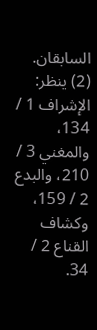السابقان.
(2) ينظر: الإشراف 1 / 134، والمغني 3 / 210، والبدع 2 / 159، وكشاف القناع 2 / 34.